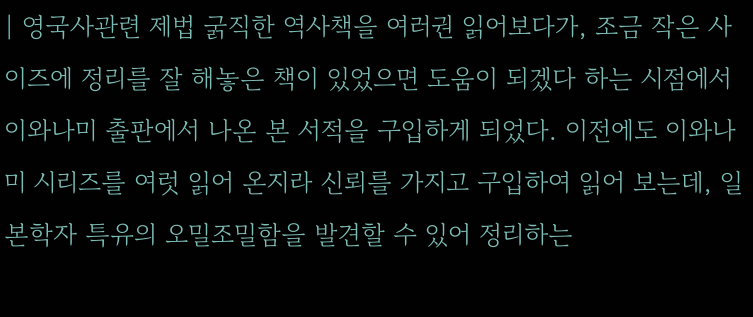| 영국사관련 제법 굵직한 역사책을 여러권 읽어보다가, 조금 작은 사이즈에 정리를 잘 해놓은 책이 있었으면 도움이 되겠다 하는 시점에서 이와나미 출판에서 나온 본 서적을 구입하게 되었다. 이전에도 이와나미 시리즈를 여럿 읽어 온지라 신뢰를 가지고 구입하여 읽어 보는데, 일본학자 특유의 오밀조밀함을 발견할 수 있어 정리하는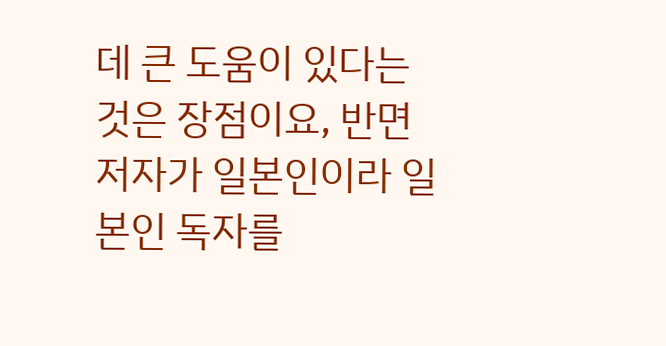데 큰 도움이 있다는 것은 장점이요, 반면 저자가 일본인이라 일본인 독자를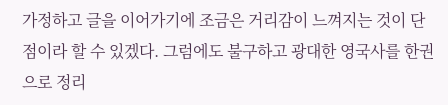가정하고 글을 이어가기에 조금은 거리감이 느껴지는 것이 단점이라 할 수 있겠다. 그럼에도 불구하고 광대한 영국사를 한권으로 정리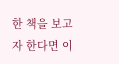한 책을 보고자 한다면 이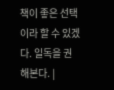책이 좋은 선택이라 할 수 있겠다. 일독을 권해본다. |